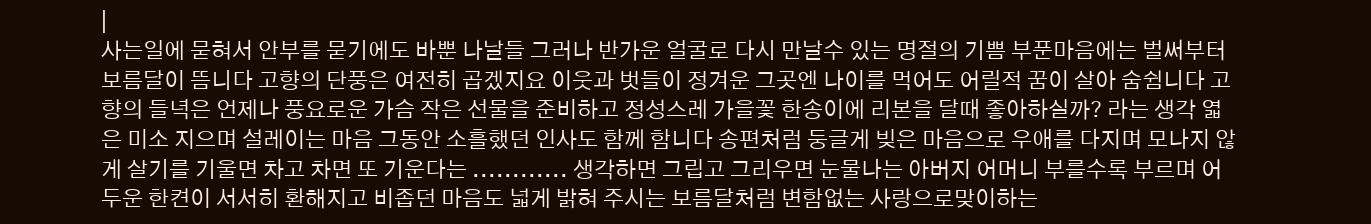|
사는일에 묻혀서 안부를 묻기에도 바뿐 나날들 그러나 반가운 얼굴로 다시 만날수 있는 명절의 기쁨 부푼마음에는 벌써부터 보름달이 뜸니다 고향의 단풍은 여전히 곱겠지요 이웃과 벗들이 정겨운 그곳엔 나이를 먹어도 어릴적 꿈이 살아 숨쉼니다 고향의 들녁은 언제나 풍요로운 가슴 작은 선물을 준비하고 정성스레 가을꽃 한송이에 리본을 달때 좋아하실까? 라는 생각 엷은 미소 지으며 설레이는 마음 그동안 소흘했던 인사도 함께 함니다 송편처럼 둥글게 빚은 마음으로 우애를 다지며 모나지 않게 살기를 기울면 차고 차면 또 기운다는 ............ 생각하면 그립고 그리우면 눈물나는 아버지 어머니 부를수록 부르며 어두운 한켠이 서서히 환해지고 비좁던 마음도 넓게 밝혀 주시는 보름달처럼 변함없는 사랑으로맞이하는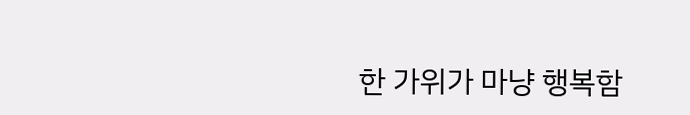한 가위가 마냥 행복함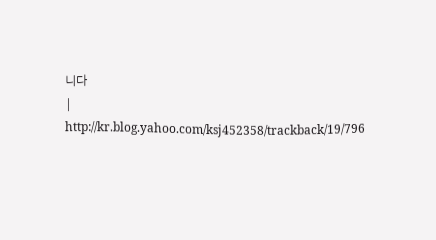니다
|
http://kr.blog.yahoo.com/ksj452358/trackback/19/796